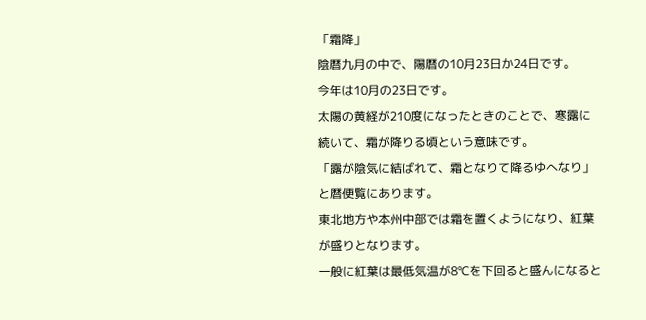「霜降」
陰暦九月の中で、陽暦の10月23日か24日です。
今年は10月の23日です。
太陽の黄経が210度になったときのことで、寒露に続いて、霜が降りる頃という意味です。
「露が陰気に結ばれて、霜となりて降るゆへなり」と暦便覧にあります。
東北地方や本州中部では霜を置くようになり、紅葉が盛りとなります。
一般に紅葉は最低気温が8℃を下回ると盛んになると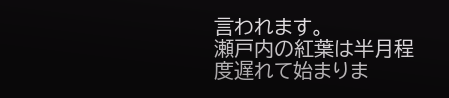言われます。
瀬戸内の紅葉は半月程度遅れて始まりま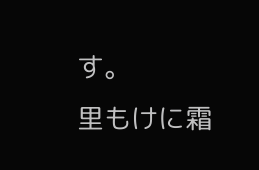す。
里もけに霜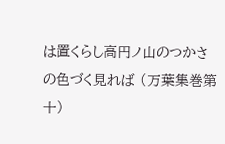は置くらし高円ノ山のつかさの色づく見れば (万葉集巻第十)